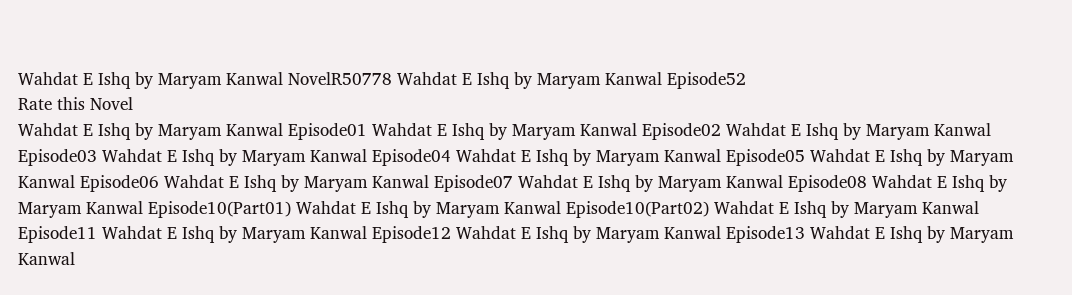Wahdat E Ishq by Maryam Kanwal NovelR50778 Wahdat E Ishq by Maryam Kanwal Episode52
Rate this Novel
Wahdat E Ishq by Maryam Kanwal Episode01 Wahdat E Ishq by Maryam Kanwal Episode02 Wahdat E Ishq by Maryam Kanwal Episode03 Wahdat E Ishq by Maryam Kanwal Episode04 Wahdat E Ishq by Maryam Kanwal Episode05 Wahdat E Ishq by Maryam Kanwal Episode06 Wahdat E Ishq by Maryam Kanwal Episode07 Wahdat E Ishq by Maryam Kanwal Episode08 Wahdat E Ishq by Maryam Kanwal Episode10(Part01) Wahdat E Ishq by Maryam Kanwal Episode10(Part02) Wahdat E Ishq by Maryam Kanwal Episode11 Wahdat E Ishq by Maryam Kanwal Episode12 Wahdat E Ishq by Maryam Kanwal Episode13 Wahdat E Ishq by Maryam Kanwal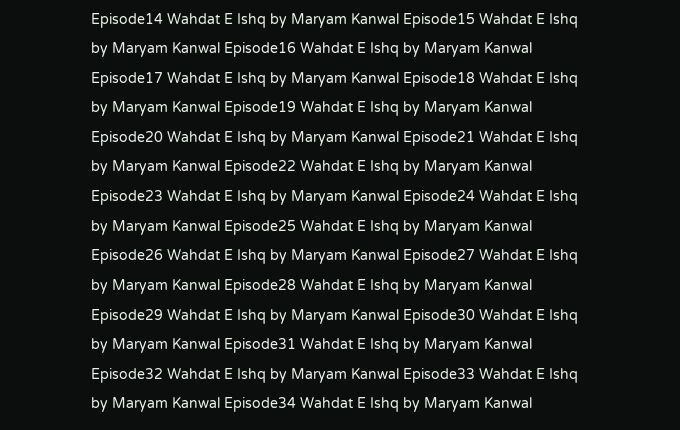Episode14 Wahdat E Ishq by Maryam Kanwal Episode15 Wahdat E Ishq by Maryam Kanwal Episode16 Wahdat E Ishq by Maryam Kanwal Episode17 Wahdat E Ishq by Maryam Kanwal Episode18 Wahdat E Ishq by Maryam Kanwal Episode19 Wahdat E Ishq by Maryam Kanwal Episode20 Wahdat E Ishq by Maryam Kanwal Episode21 Wahdat E Ishq by Maryam Kanwal Episode22 Wahdat E Ishq by Maryam Kanwal Episode23 Wahdat E Ishq by Maryam Kanwal Episode24 Wahdat E Ishq by Maryam Kanwal Episode25 Wahdat E Ishq by Maryam Kanwal Episode26 Wahdat E Ishq by Maryam Kanwal Episode27 Wahdat E Ishq by Maryam Kanwal Episode28 Wahdat E Ishq by Maryam Kanwal Episode29 Wahdat E Ishq by Maryam Kanwal Episode30 Wahdat E Ishq by Maryam Kanwal Episode31 Wahdat E Ishq by Maryam Kanwal Episode32 Wahdat E Ishq by Maryam Kanwal Episode33 Wahdat E Ishq by Maryam Kanwal Episode34 Wahdat E Ishq by Maryam Kanwal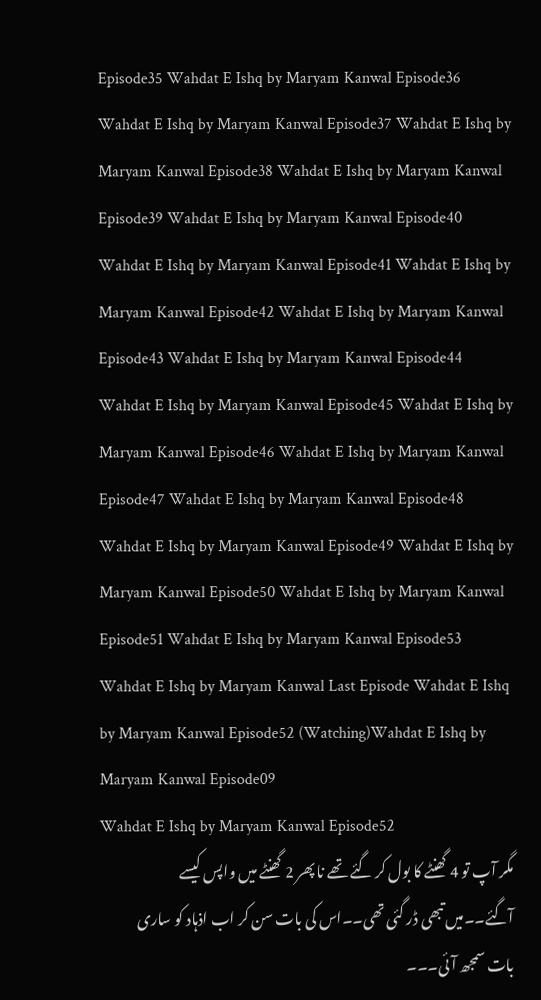Episode35 Wahdat E Ishq by Maryam Kanwal Episode36 Wahdat E Ishq by Maryam Kanwal Episode37 Wahdat E Ishq by Maryam Kanwal Episode38 Wahdat E Ishq by Maryam Kanwal Episode39 Wahdat E Ishq by Maryam Kanwal Episode40 Wahdat E Ishq by Maryam Kanwal Episode41 Wahdat E Ishq by Maryam Kanwal Episode42 Wahdat E Ishq by Maryam Kanwal Episode43 Wahdat E Ishq by Maryam Kanwal Episode44 Wahdat E Ishq by Maryam Kanwal Episode45 Wahdat E Ishq by Maryam Kanwal Episode46 Wahdat E Ishq by Maryam Kanwal Episode47 Wahdat E Ishq by Maryam Kanwal Episode48 Wahdat E Ishq by Maryam Kanwal Episode49 Wahdat E Ishq by Maryam Kanwal Episode50 Wahdat E Ishq by Maryam Kanwal Episode51 Wahdat E Ishq by Maryam Kanwal Episode53 Wahdat E Ishq by Maryam Kanwal Last Episode Wahdat E Ishq by Maryam Kanwal Episode52 (Watching)Wahdat E Ishq by Maryam Kanwal Episode09
Wahdat E Ishq by Maryam Kanwal Episode52
مگر آپ تو 4 گھنٹے کا بول کر گئے تھے نا پھر 2 گھنٹے میں واپس کیسے آگئے۔۔میں تبھی ڈر گئی تھی۔۔اس کی بات سن کر اب اذہاد کو ساری بات سمجھ آئی۔۔۔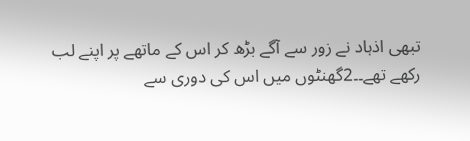تبھی اذہاد نے زور سے آگے بڑھ کر اس کے ماتھے پر اپنے لب رکھے تھے۔۔2گھنٹوں میں اس کی دوری سے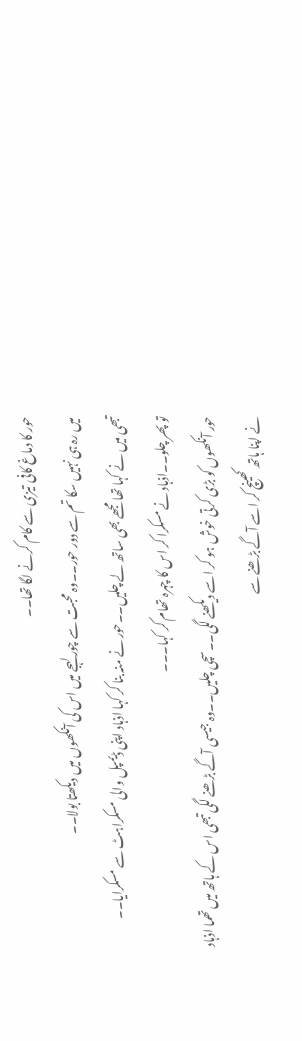حور کا دماغ کافی تیزی سے کام کرنے لگا تھا۔۔
میں رہ ہی نہیں سکا تم سے دور حور۔۔وہ محبت سے چور لہجے میں اس کی آنکھوں میں دیکھتا بولا۔۔
تبھی میں نے کہا تھا مجھے بھی ساتھ لے چلیں۔۔حور نے منہ بنا کر کہا اذہاد اپنی ڈیمپل والی مسکراہٹ سے مسکرایا۔۔
تو پھر چلو۔۔اذہاد نے مسکرا کر اس کا چہرہ تھام کر کہا۔۔۔
حور آنکھوں کو بڑی کرتی خوش ہو کر اسے دیکھنے لگی۔۔سچی چلیں۔۔وہ جیسی آگے بڑھنے لگی تبھی اس کے ہاتھ میں تھما اذہاد نے اپنا ہاتھ کھینچ کر اسے آگے بڑھنے سے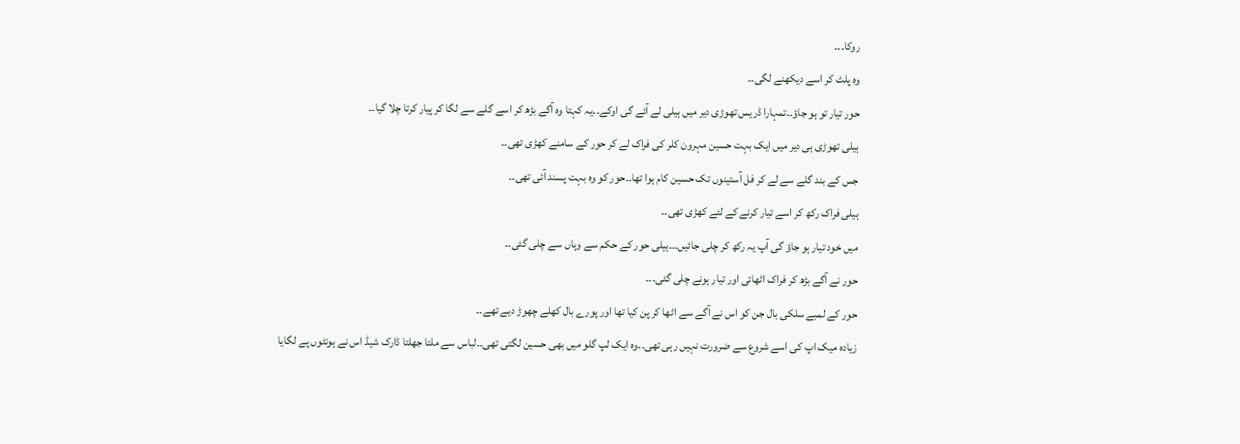روکا۔۔۔
وہ پلٹ کر اسے دیکھنے لگی۔۔
حور تیار تو ہو جاؤ۔۔تمہارا ڈریس تھوڑی دیر میں ہیلی لے آئے گی اوکے۔۔یہ کہتا وہ آگے بڑھ کر اسے گلے سے لگا کر پیار کرتا چلا گیا۔۔
ہیلی تھوڑی ہی دیر میں ایک بہت حسین مہرون کلر کی فراک لے کر حور کے سامنے کھڑی تھی۔۔
جس کے بند گلے سے لے کر فل آستینوں تک حسین کام ہوا تھا۔۔حور کو وہ بہت پسند آئی تھی۔۔
ہیلی فراک رکھ کر اسے تیار کرنے کے لئے کھڑی تھی۔۔
میں خود تیار ہو جاؤ گی آپ یہ رکھ کر چلی جائیں۔۔۔ہیلی حور کے حکم سے وہاں سے چلی گئی۔۔
حور نے آگے بڑھ کر فراک اٹھائی اور تیار ہونے چلی گئی۔۔۔
حور کے لمبے سلکی بال جن کو اس نے آگے سے اٹھا کر پن کیا تھا اور پورے بال کھلے چھوڑ دیے تھے۔۔
زیادہ میک اپ کی اسے شروع سے ضرورت نہیں رہی تھی۔۔وہ ایک لپ گلو میں بھی حسین لگتی تھی۔۔لباس سے ملتا جھلتا ڈارک شیڈ اس نے ہونٹوں پے لگایا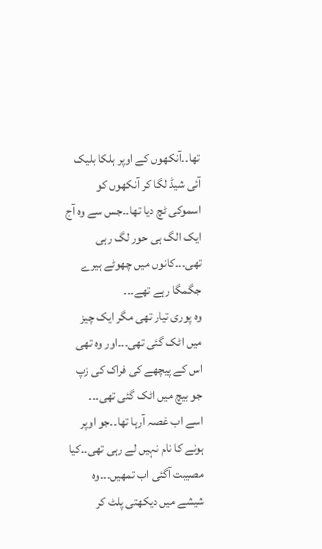تھا۔۔آنکھوں کے اوپر ہلکا بلیک آئی شیڈ لگا کر آنکھوں کو اسموکی ٹچ دیا تھا۔۔جس سے وہ آج ایک الگ ہی حور لگ رہی تھی۔۔۔کانوں میں چھوٹے ہیرے جگمگا رہے تھے۔۔۔
وہ پوری تیار تھی مگر ایک چیز میں اٹک گئی تھی۔۔۔اور وہ تھی اس کے پیچھے کی فراک کی زپ جو بیچ میں اٹک گئی تھی۔۔۔
اسے اب غصہ آرہا تھا۔۔جو اوپر ہونے کا نام نہیں لے رہی تھی۔۔کیا مصیبت آگئی اب تمھیں۔۔۔وہ شیشے میں دیکھتی پلٹ کر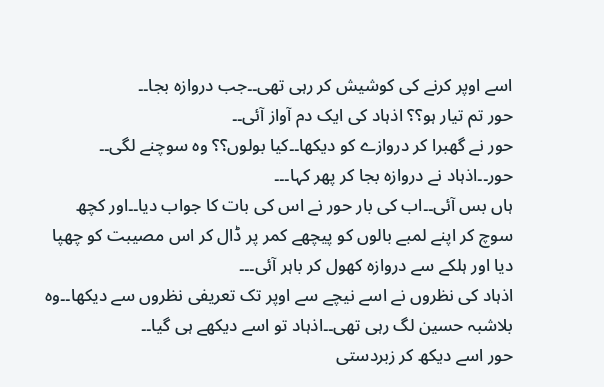اسے اوپر کرنے کی کوشیش کر رہی تھی۔۔جب دروازہ بجا۔۔
حور تم تیار ہو؟؟ اذہاد کی ایک دم آواز آئی۔۔
حور نے گھبرا کر دروازے کو دیکھا۔۔کیا بولوں؟؟ وہ سوچنے لگی۔۔
حور۔۔اذہاد نے دروازہ بجا کر پھر کہا۔۔۔
ہاں بس آئی۔۔اب کی بار حور نے اس کی بات کا جواب دیا۔۔اور کچھ سوچ کر اپنے لمبے بالوں کو پیچھے کمر پر ڈال کر اس مصیبت کو چھپا دیا اور ہلکے سے دروازہ کھول کر باہر آئی۔۔۔
اذہاد کی نظروں نے اسے نیچے سے اوپر تک تعریفی نظروں سے دیکھا۔۔وہ بلاشبہ حسین لگ رہی تھی۔۔اذہاد تو اسے دیکھے ہی گیا۔۔
حور اسے دیکھ کر زبردستی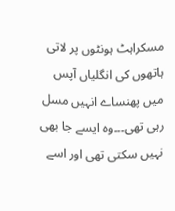مسکراہٹ ہونٹوں پر لاتی ہاتھوں کی انگلیاں آپس میں پھنساے انہیں مسل رہی تھی۔۔۔وہ ایسے جا بھی نہیں سکتی تھی اور اسے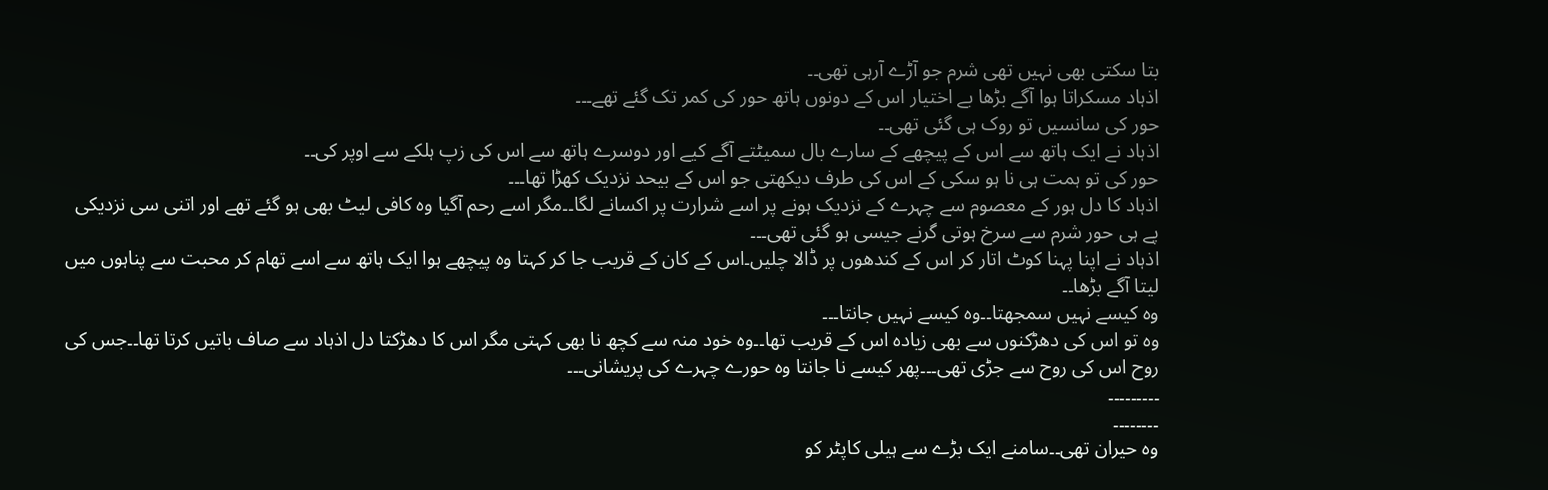بتا سکتی بھی نہیں تھی شرم جو آڑے آرہی تھی۔۔
اذہاد مسکراتا ہوا آگے بڑھا بے اختیار اس کے دونوں ہاتھ حور کی کمر تک گئے تھے۔۔۔
حور کی سانسیں تو روک ہی گئی تھی۔۔
اذہاد نے ایک ہاتھ سے اس کے پیچھے کے سارے بال سمیٹتے آگے کیے اور دوسرے ہاتھ سے اس کی زپ ہلکے سے اوپر کی۔۔
حور کی تو ہمت ہی نا ہو سکی کے اس کی طرف دیکھتی جو اس کے بیحد نزدیک کھڑا تھا۔۔۔
اذہاد کا دل ہور کے معصوم سے چہرے کے نزدیک ہونے پر اسے شرارت پر اکسانے لگا۔۔مگر اسے رحم آگیا وہ کافی لیٹ بھی ہو گئے تھے اور اتنی سی نزدیکی پے ہی حور شرم سے سرخ ہوتی گرنے جیسی ہو گئی تھی۔۔۔
اذہاد نے اپنا پہنا کوٹ اتار کر اس کے کندھوں پر ڈالا چلیں۔اس کے کان کے قریب جا کر کہتا وہ پیچھے ہوا ایک ہاتھ سے اسے تھام کر محبت سے پناہوں میں لیتا آگے بڑھا۔۔
وہ کیسے نہیں سمجھتا۔۔وہ کیسے نہیں جانتا۔۔۔
وہ تو اس کی دھڑکنوں سے بھی زیادہ اس کے قریب تھا۔۔وہ خود منہ سے کچھ نا بھی کہتی مگر اس کا دھڑکتا دل اذہاد سے صاف باتیں کرتا تھا۔۔جس کی روح اس کی روح سے جڑی تھی۔۔۔پھر کیسے نا جانتا وہ حورے چہرے کی پریشانی۔۔۔
۔۔۔۔۔۔۔۔۔
۔۔۔۔۔۔۔۔
وہ حیران تھی۔۔سامنے ایک بڑے سے ہیلی کاپٹر کو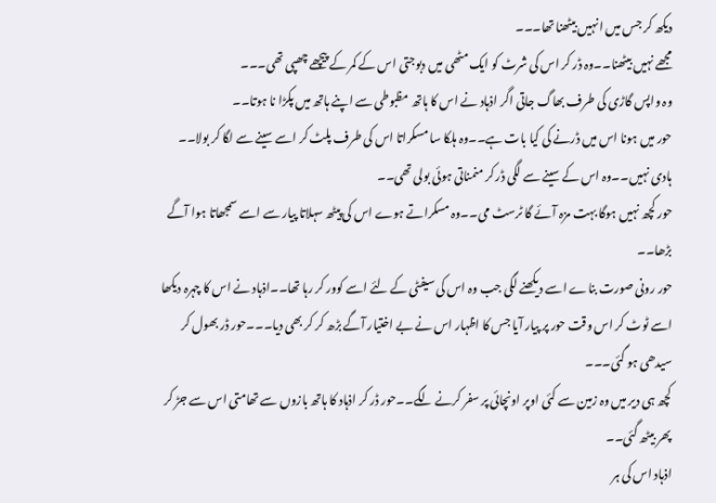دیکھ کر جس میں انہیں بیٹھنا تھا۔۔۔
مجھے نہیں بیٹھنا۔۔وہ ڈر کر اس کی شرٹ کو ایک مٹھی میں دبوجتی اس کے کمر کے پیچھے چھپی تھی۔۔۔
وہ واپس گاڑی کی طرف بھاگ جاتی اگر اذہاد نے اس کا ہاتھ مظبوطی سے اپنے ہاتھ میں پکڑا نا ہوتا۔۔
حور میں ہونا اس میں ڈرنے کی کیا بات ہے۔۔وہ ہلکا سا مسکراتا اس کی طرف پلٹ کر اسے سینے سے لگا کر بولا۔۔
ہادی نہیں۔۔وہ اس کے سینے سے لگی ڈر کر منمناتی ہوئی بولی تھی۔۔
حور کچھ نہیں ہوگا بہت مزہ آئے گا ٹرسٹ می۔۔وہ مسکراتے ہوے اس کی پیٹھ سہلاتا پیار سے اسے سمجھاتا ہوا آگے بڑھا۔۔
حور رونی صورت بناے اسے دیکھنے لگی جب وہ اس کی سیفٹی کے لئے اسے کوور کر رہا تھا۔۔اذہاد نے اس کا چہرہ دیکھا اسے ٹوٹ کر اس وقت حور پر پیار آیا جس کا اظہار اس نے بے اختیار آگے بڑھ کر کر بھی دیا۔۔۔حور ڈر بھول کر سیدھی ہو گئی۔۔۔
کچھ ہی دیر میں وہ زمین سے کئی اوپر اونچائی پر سفر کرنے لگے۔۔حور ڈر کر اذہاد کا ہاتھ بازوں سے تھامتی اس سے جڑ کر پھر بیٹھ گئی۔۔
اذہاد اس کی ہر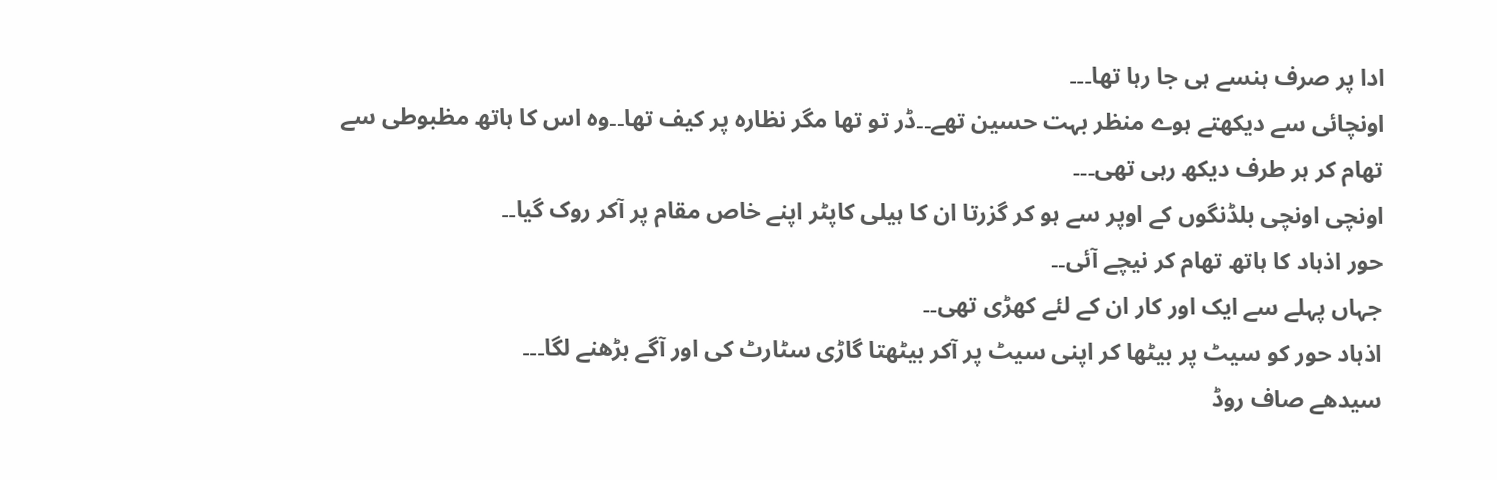ادا پر صرف ہنسے ہی جا رہا تھا۔۔۔
اونچائی سے دیکھتے ہوے منظر بہت حسین تھے۔۔ڈر تو تھا مگر نظارہ پر کیف تھا۔۔وہ اس کا ہاتھ مظبوطی سے تھام کر ہر طرف دیکھ رہی تھی۔۔۔
اونچی اونچی بلڈنگوں کے اوپر سے ہو کر گزرتا ان کا ہیلی کاپٹر اپنے خاص مقام پر آکر روک گیا۔۔
حور اذہاد کا ہاتھ تھام کر نیچے آئی۔۔
جہاں پہلے سے ایک اور کار ان کے لئے کھڑی تھی۔۔
اذہاد حور کو سیٹ پر بیٹھا کر اپنی سیٹ پر آکر بیٹھتا گاڑی سٹارٹ کی اور آگے بڑھنے لگا۔۔۔
سیدھے صاف روڈ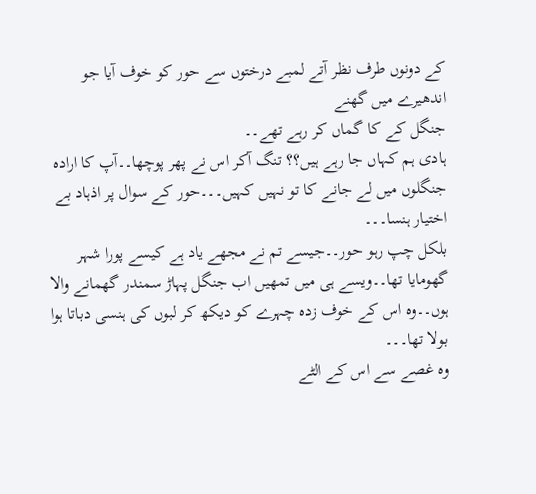کے دونوں طرف نظر آتے لمبے درختوں سے حور کو خوف آیا جو اندھیرے میں گھنے
جنگل کے کا گماں کر رہے تھے۔۔
ہادی ہم کہاں جا رہے ہیں؟؟ تنگ آکر اس نے پھر پوچھا۔۔آپ کا ارادہ جنگلوں میں لے جانے کا تو نہیں کہیں۔۔۔حور کے سوال پر اذہاد بے اختیار ہنسا۔۔۔
بلکل چپ رہو حور۔۔جیسے تم نے مجھے یاد ہے کیسے پورا شہر گھومایا تھا۔۔ویسے ہی میں تمھیں اب جنگل پہاڑ سمندر گھمانے والا ہوں۔۔وہ اس کے خوف زدہ چہرے کو دیکھ کر لبوں کی ہنسی دباتا ہوا بولا تھا۔۔۔
وہ غصے سے اس کے الٹے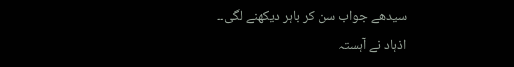سیدھے جواب سن کر باہر دیکھنے لگی۔۔
اذہاد نے آہستہ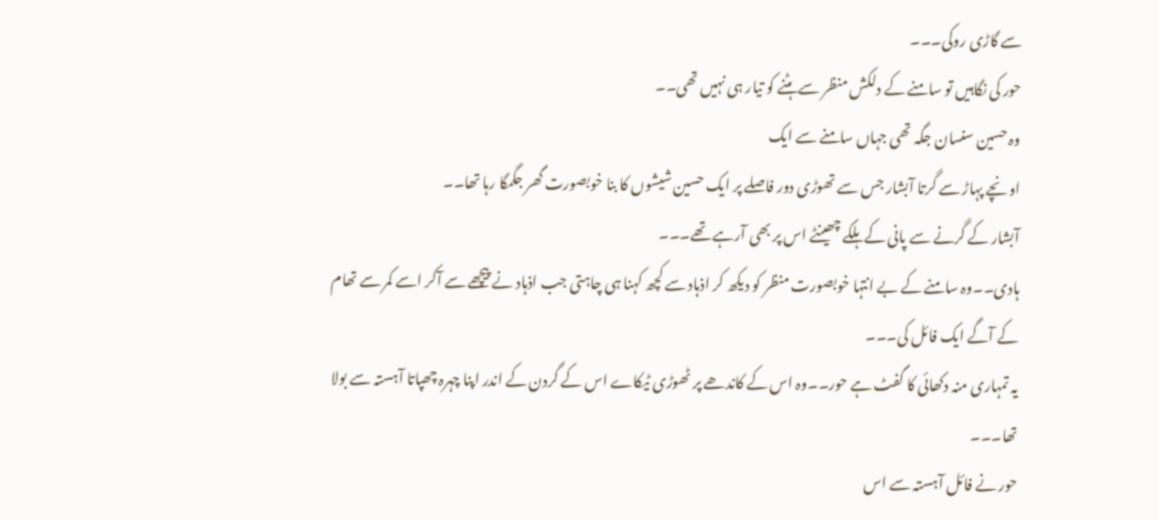سے گاڑی روکی۔۔۔
حور کی نگاہیں تو سامنے کے دلکش منظر سے ہٹنے کو تیار ہی نہیں تھی۔۔
وہ حسین سنسان جگہ تھی جہاں سامنے سے ایک
اونچے پہاڑ سے گرتا آبشار جس سے تھوڑی دور فاصلے پر ایک حسین شیشوں کا بنا خوبصورت گھر جگمگا رہا تھا۔۔
آبشار کے گرنے سے پانی کے ہلکے چھینٹے اس پر بھی آرہے تھے۔۔۔
ہادی۔۔وہ سامنے کے بے انتہا خوبصورت منظر کو دیکھ کر اذہاد سے کچھ کہنا ہی چاہتی جب اذہاد نے پیچھے سے آکر اسے کمر سے تھام کے آگے ایک فائل کی۔۔۔
یہ تمہاری منہ دکھائی کا گفٹ ہے حور۔۔وہ اس کے کاندھے پر ٹھوڑی ٹیکاے اس کے گردن کے اندر اپنا چہرہ چھپاتا آہستہ سے بولا تھا۔۔۔
حور نے فائل آہستہ سے اس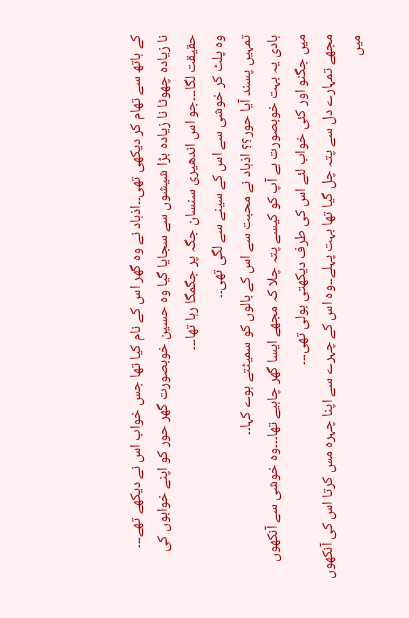کے ہاتھ سے تھام کر دیکھی تھی۔۔اذہاد نے وہ گھر اس کے نام کیا تھا جس خواب اس نے دیکھے تھے۔۔۔
نا زیادہ چھوٹا نا زیادہ بڑا شیشوں سے سجایا گیا وہ حسین خوبصورت گھر حور کو اپنے خوابوں کی حقیقت لگا۔۔۔جو اس اندھیری سنسان جگہ پر جگمگا رہا تھا۔۔۔
وہ پلٹ کر خوشی سے اس کے سینے سے لگی تھی۔۔
تمہیں پسند آیا حور؟؟ اذہاد نے محبت سے اس کے بالوں کو سمیٹتے ہوے کہا۔۔
ہادی یہ بہت خوبصورت ہے آپ کو کیسے پتہ چلا کہ مجھے ایسا گھر چاہیے تھا۔۔۔وہ خوشی سے آنکھوں میں جگنو اور کئی خواب لئے اس کی طرف دیکھتی بولی تھی۔۔۔
مجھے تمہارے دل سے پتہ چل گیا تھا بہت پہلے۔۔وہ اس کے چہرے سے اپنا چہرہ مس کرتا اس کی آنکھوں میں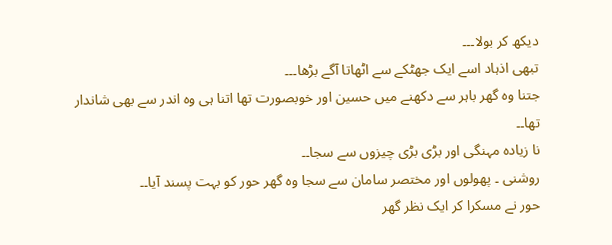دیکھ کر بولا۔۔۔
تبھی اذہاد اسے ایک جھٹکے سے اٹھاتا آگے بڑھا۔۔۔
جتنا وہ گھر باہر سے دکھنے میں حسین اور خوبصورت تھا اتنا ہی وہ اندر سے بھی شاندار تھا۔۔
نا زیادہ مہنگی اور بڑی بڑی چیزوں سے سجا۔۔
روشنی ۔ پھولوں اور مختصر سامان سے سجا وہ گھر حور کو بہت پسند آیا۔۔
حور نے مسکرا کر ایک نظر گھر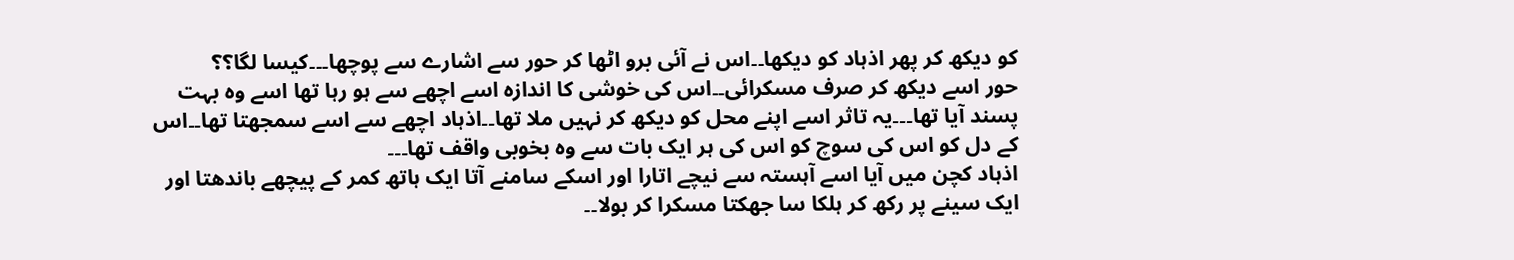کو دیکھ کر پھر اذہاد کو دیکھا۔۔اس نے آئی برو اٹھا کر حور سے اشارے سے پوچھا۔۔۔کیسا لگا؟؟
حور اسے دیکھ کر صرف مسکرائی۔۔اس کی خوشی کا اندازہ اسے اچھے سے ہو رہا تھا اسے وہ بہت پسند آیا تھا۔۔۔یہ تاثر اسے اپنے محل کو دیکھ کر نہیں ملا تھا۔۔اذہاد اچھے سے اسے سمجھتا تھا۔۔اس کے دل کو اس کی سوچ کو اس کی ہر ایک بات سے وہ بخوبی واقف تھا۔۔۔
اذہاد کچن میں آیا اسے آہستہ سے نیچے اتارا اور اسکے سامنے آتا ایک ہاتھ کمر کے پیچھے باندھتا اور ایک سینے پر رکھ کر ہلکا سا جھکتا مسکرا کر بولا۔۔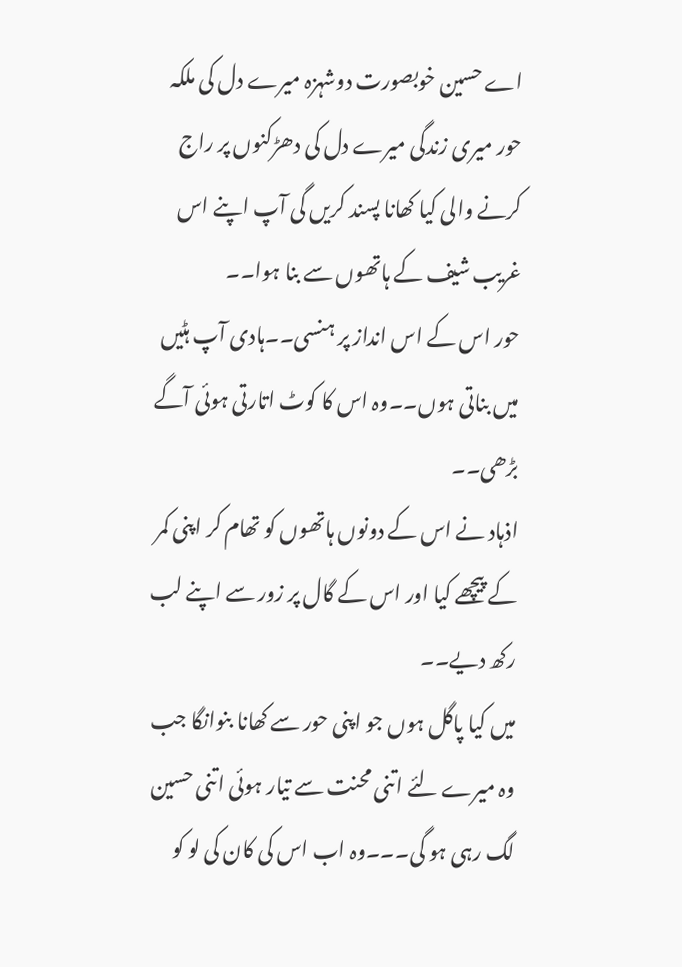اے حسین خوبصورت دوشہزہ میرے دل کی ملکہ حور میری زندگی میرے دل کی دھڑکنوں پر راج کرنے والی کیا کھانا پسند کریں گی آپ اپنے اس غریب شیف کے ہاتھوں سے بنا ہوا۔۔
حور اس کے اس انداز پر ہنسی۔۔ہادی آپ ہٹیں میں بناتی ہوں۔۔وہ اس کا کوٹ اتارتی ہوئی آگے بڑھی۔۔
اذہاد نے اس کے دونوں ہاتھوں کو تھام کر اپنی کمر کے پیچھے کیا اور اس کے گال پر زور سے اپنے لب رکھ دیے۔۔
میں کیا پاگل ہوں جو اپنی حور سے کھانا بنوانگا جب وہ میرے لئے اتنی محنت سے تیار ہوئی اتنی حسین لگ رہی ہو گی۔۔۔وہ اب اس کی کان کی لو کو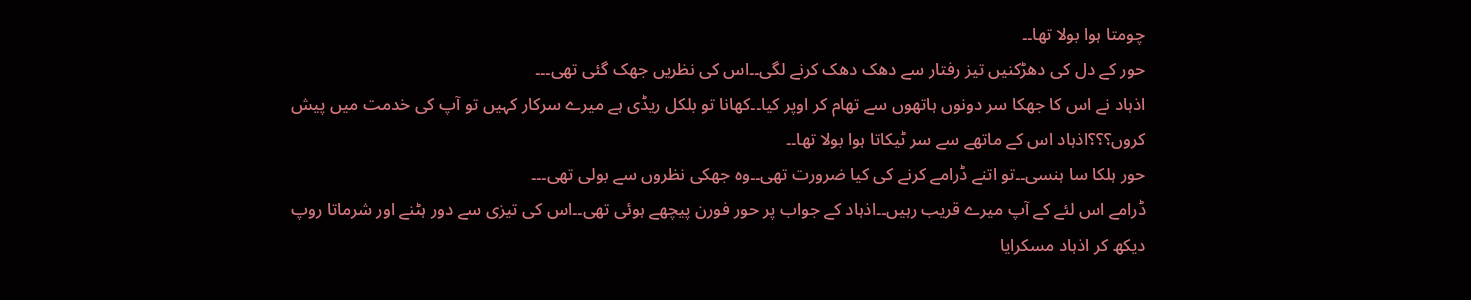چومتا ہوا بولا تھا۔۔
حور کے دل کی دھڑکنیں تیز رفتار سے دھک دھک کرنے لگی۔۔اس کی نظریں جھک گئی تھی۔۔۔
اذہاد نے اس کا جھکا سر دونوں ہاتھوں سے تھام کر اوپر کیا۔۔کھانا تو بلکل ریڈی ہے میرے سرکار کہیں تو آپ کی خدمت میں پیش کروں؟؟؟اذہاد اس کے ماتھے سے سر ٹیکاتا ہوا بولا تھا۔۔
حور ہلکا سا ہنسی۔۔تو اتنے ڈرامے کرنے کی کیا ضرورت تھی۔۔وہ جھکی نظروں سے بولی تھی۔۔۔
ڈرامے اس لئے کے آپ میرے قریب رہیں۔۔اذہاد کے جواب پر حور فورن پیچھے ہوئی تھی۔۔اس کی تیزی سے دور ہٹنے اور شرماتا روپ دیکھ کر اذہاد مسکرایا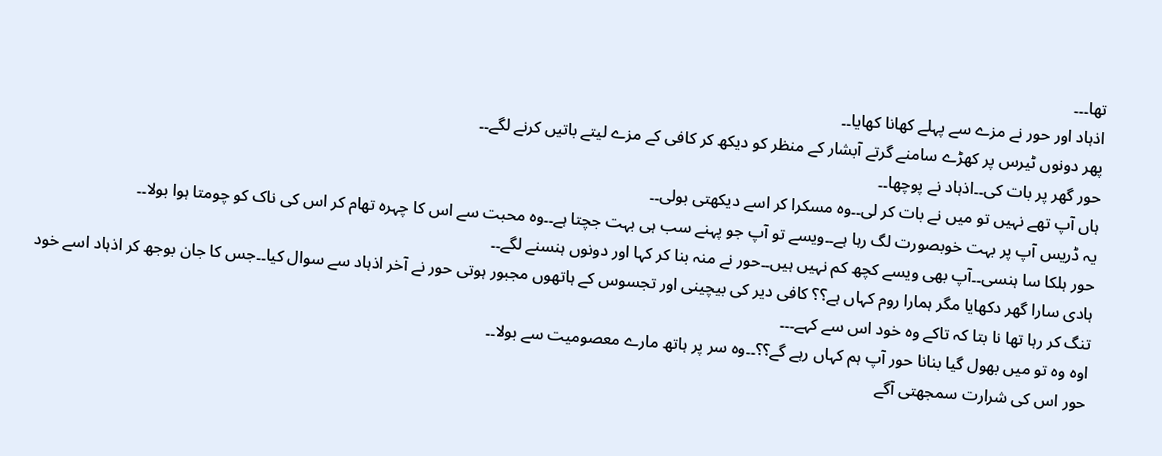تھا۔۔۔
اذہاد اور حور نے مزے سے پہلے کھانا کھایا۔۔
پھر دونوں ٹیرس پر کھڑے سامنے گرتے آبشار کے منظر کو دیکھ کر کافی کے مزے لیتے باتیں کرنے لگے۔۔
حور گھر پر بات کی۔۔اذہاد نے پوچھا۔۔
ہاں آپ تھے نہیں تو میں نے بات کر لی۔۔وہ مسکرا کر اسے دیکھتی بولی۔۔
یہ ڈریس آپ پر بہت خوبصورت لگ رہا ہے۔۔ویسے تو آپ جو پہنے سب ہی بہت جچتا ہے۔۔وہ محبت سے اس کا چہرہ تھام کر اس کی ناک کو چومتا ہوا بولا۔۔
حور ہلکا سا ہنسی۔۔آپ بھی ویسے کچھ کم نہیں ہیں۔۔حور نے منہ بنا کر کہا اور دونوں ہنسنے لگے۔۔
ہادی سارا گھر دکھایا مگر ہمارا روم کہاں ہے؟؟ کافی دیر کی بیچینی اور تجسوس کے ہاتھوں مجبور ہوتی حور نے آخر اذہاد سے سوال کیا۔۔جس کا جان بوجھ کر اذہاد اسے خود تنگ کر رہا تھا نا بتا کہ تاکے وہ خود اس سے کہے۔۔۔
اوہ وہ تو میں بھول گیا بنانا حور آپ ہم کہاں رہے گے؟؟۔۔وہ سر پر ہاتھ مارے معصومیت سے بولا۔۔
حور اس کی شرارت سمجھتی آگے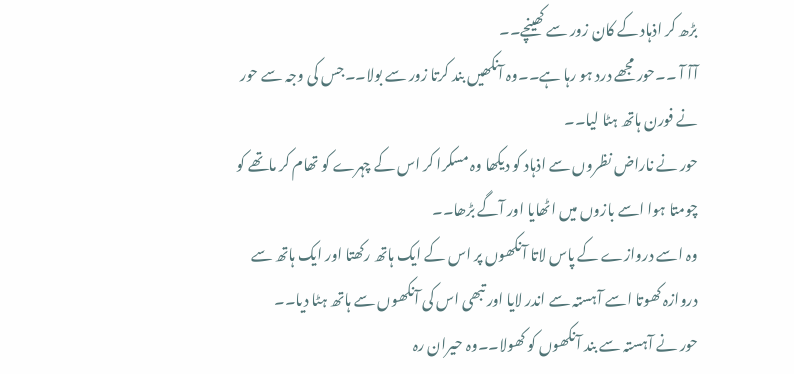بڑھ کر اذہاد کے کان زور سے کھینچے۔۔
آآ آ ۔۔حور مجھے درد ہو رہا ہے۔۔وہ آنکھیں بند کرتا زور سے بولا۔۔جس کی وجہ سے حور نے فورن ہاتھ ہٹا لیا۔۔
حور نے ناراض نظروں سے اذہاد کو دیکھا وہ مسکرا کر اس کے چہرے کو تھام کر ماتھے کو چومتا ہوا اسے بازوں میں اٹھایا اور آگے بڑھا۔۔
وہ اسے دروازے کے پاس لاتا آنکھوں پر اس کے ایک ہاتھ رکھتا اور ایک ہاتھ سے دروازہ کھوتا اسے آہستہ سے اندر لایا اور تبھی اس کی آنکھوں سے ہاتھ ہٹا دیا۔۔
حور نے آہستہ سے بند آنکھوں کو کھولا۔۔وہ حیران رہ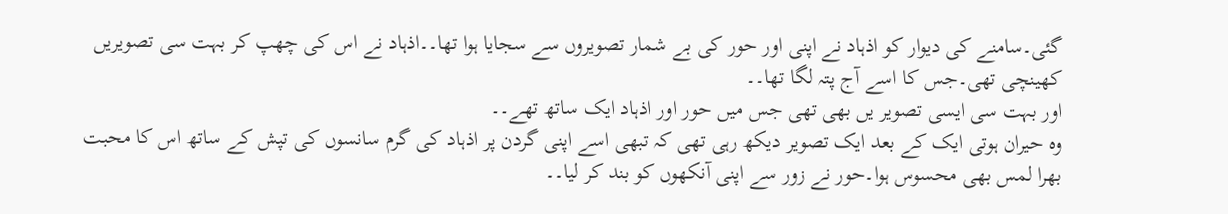گئی۔سامنے کی دیوار کو اذہاد نے اپنی اور حور کی بے شمار تصویروں سے سجایا ہوا تھا۔۔اذہاد نے اس کی چھپ کر بہت سی تصویریں کھینچی تھی۔جس کا اسے آج پتہ لگا تھا۔۔
اور بہت سی ایسی تصویر یں بھی تھی جس میں حور اور اذہاد ایک ساتھ تھے۔۔
وہ حیران ہوتی ایک کے بعد ایک تصویر دیکھ رہی تھی کہ تبھی اسے اپنی گردن پر اذہاد کی گرم سانسوں کی تپش کے ساتھ اس کا محبت بھرا لمس بھی محسوس ہوا۔حور نے زور سے اپنی آنکھوں کو بند کر لیا۔۔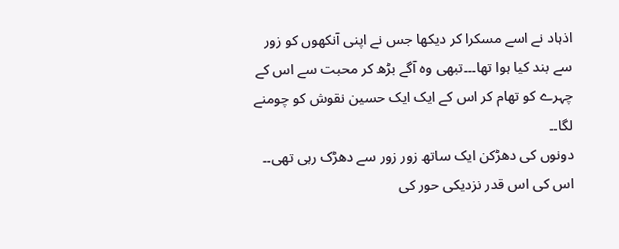اذہاد نے اسے مسکرا کر دیکھا جس نے اپنی آنکھوں کو زور سے بند کیا ہوا تھا۔۔۔تبھی وہ آگے بڑھ کر محبت سے اس کے چہرے کو تھام کر اس کے ایک ایک حسین نقوش کو چومنے لگا۔۔
دونوں کی دھڑکن ایک ساتھ زور زور سے دھڑک رہی تھی۔۔
اس کی اس قدر نزدیکی حور کی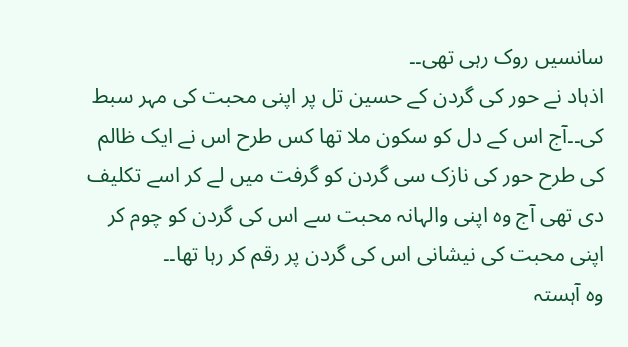سانسیں روک رہی تھی۔۔
اذہاد نے حور کی گردن کے حسین تل پر اپنی محبت کی مہر سبط کی۔۔آج اس کے دل کو سکون ملا تھا کس طرح اس نے ایک ظالم کی طرح حور کی نازک سی گردن کو گرفت میں لے کر اسے تکلیف دی تھی آج وہ اپنی والہانہ محبت سے اس کی گردن کو چوم کر اپنی محبت کی نیشانی اس کی گردن پر رقم کر رہا تھا۔۔
وہ آہستہ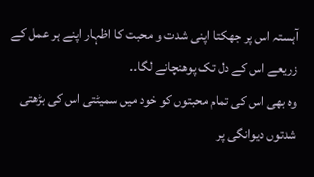آہستہ اس پر جھکتا اپنی شدت و محبت کا اظہار اپنے ہر عمل کے زریعے اس کے دل تک پوھنچانے لگا۔۔
وہ بھی اس کی تمام محبتوں کو خود میں سمیٹتی اس کی بڑھتی شدتوں دیوانگی پر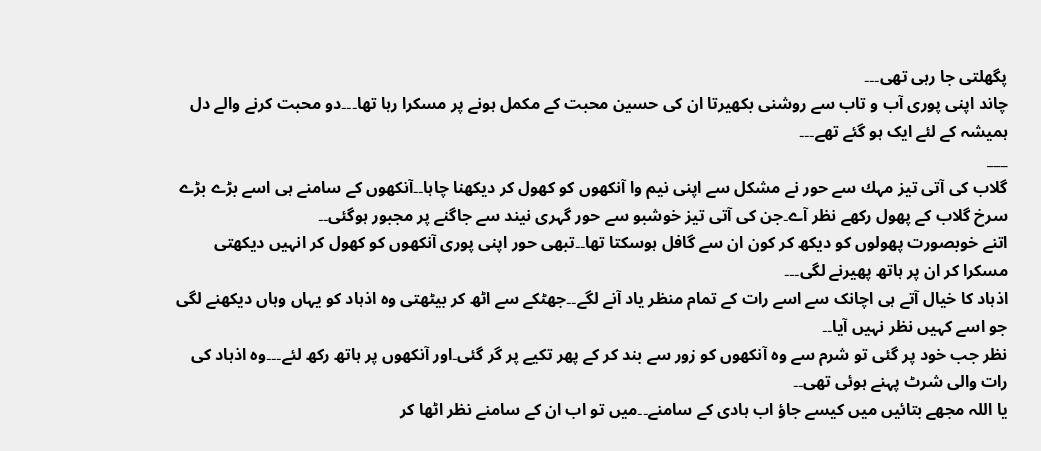پگھلتی جا رہی تھی۔۔۔
چاند اپنی پوری آب و تاب سے روشنی بکھیرتا ان کی حسین محبت کے مکمل ہونے پر مسکرا رہا تھا۔۔۔دو محبت کرنے والے دل ہمیشہ کے لئے ایک ہو گئے تھے۔۔۔
___
گلاب کی آتی تیز مہك سے حور نے مشکل سے اپنی نیم وا آنکھوں کو کھول کر دیکھنا چاہا۔۔آنکھوں کے سامنے ہی اسے بڑے بڑے سرخ گلاب کے پھول رکھے نظر آے۔جن کی آتی تیز خوشبو سے حور گہری نیند سے جاگنے پر مجبور ہوگئی۔۔
اتنے خوبصورت پھولوں کو دیکھ کر کون ان سے گافل ہوسکتا تھا۔۔تبھی حور اپنی پوری آنکھوں کو کھول کر انہیں دیکھتی مسکرا کر ان پر ہاتھ پھیرنے لگی۔۔۔
اذہاد کا خیال آتے ہی اچانک سے اسے رات کے تمام منظر یاد آنے لگے۔۔جھٹکے سے اٹھ کر بیٹھتی وہ اذہاد کو یہاں وہاں دیکھنے لگی جو اسے کہیں نظر نہیں آیا۔۔
نظر جب خود پر گئی تو شرم سے وہ آنکھوں کو زور سے بند کر کے پھر تکیے پر گر گئی۔اور آنکھوں پر ہاتھ رکھ لئے۔۔۔وہ اذہاد کی رات والی شرٹ پہنے ہوئی تھی۔۔
یا اللہ مجھے بتائیں میں کیسے جاؤ اب ہادی کے سامنے۔۔میں تو اب ان کے سامنے نظر اٹھا کر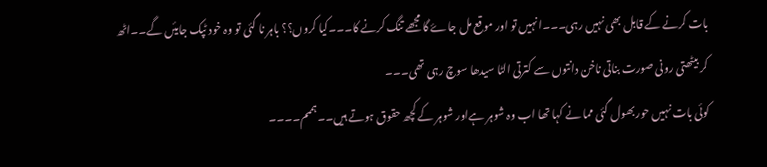بات کرنے کے قابل بھی نہیں رہی۔۔۔انہیں تو اور موقع مل جاۓ گا مجھے تنگ کرنے کا۔۔۔کیا کروں؟؟ باہر نا گئی تو وہ خود ٹپک جایئں گے۔۔اٹھ کر بیٹھتی رونی صورت بناتی ناخن دانتوں سے کترتی الٹا سیدھا سوچ رہی تھی۔۔۔
کوئی بات نہیں حور بھول گئی مما نے کہا تھا اب وہ شوہر ہےاور شوہر کے کچھ حقوق ہوتے ہیں۔۔ہممم۔۔۔۔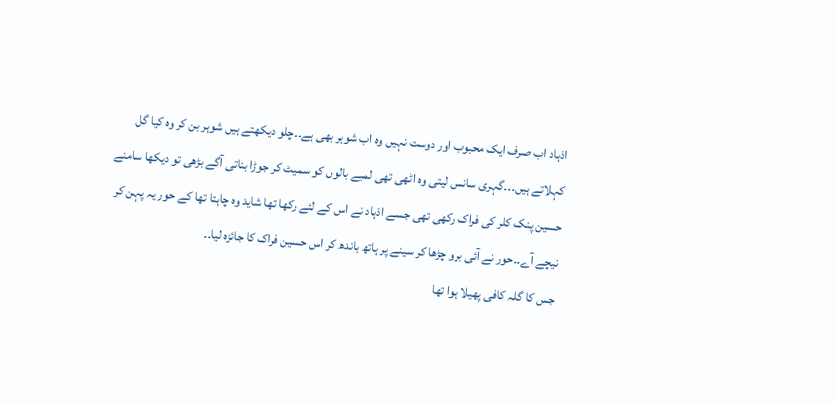اذہاد اب صرف ایک محبوب اور دوست نہیں وہ اب شوہر بھی ہے۔۔چلو دیکھتے ہیں شوہر بن کر وہ کیا گل کہلاتے ہیں۔۔۔گہری سانس لیتی وہ اٹھی تھی لمبے بالوں کو سمیٹ کر جوڑا بناتی آگے بڑھی تو دیکھا سامنے حسین پنک کلر کی فراک رکھی تھی جسے اذہاد نے اس کے لئے رکھا تھا شاید وہ چاہتا تھا کے حور یہ پہن کر نیچے آے۔۔حور نے آئی برو چڑھا کر سینے پر ہاتھ باندھ کر اس حسین فراک کا جائزہ لیا۔۔
جس کا گلہ کافی پھیلا ہوا تھا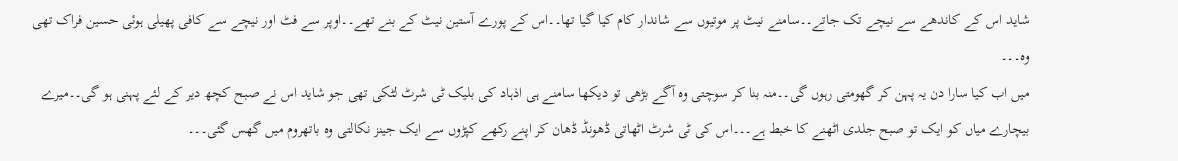شاید اس کے کاندھے سے نیچے تک جاتے۔۔سامنے نیٹ پر موتیوں سے شاندار کام کیا گیا تھا۔۔اس کے پورے آستین نیٹ کے بنے تھے۔۔اوپر سے فٹ اور نیچے سے کافی پھیلی ہوئی حسین فراک تھی وہ۔۔۔
میں اب کیا سارا دن یہ پہن کر گھومتی رہوں گی۔۔منہ بنا کر سوچتی وہ آگے بڑھی تو دیکھا سامنے ہی اذہاد کی بلیک ٹی شرٹ لٹکی تھی جو شاید اس نے صبح کچھ دیر کے لئے پہنی ہو گی۔۔میرے بیچارے میاں کو ایک تو صبح جلدی اٹھنے کا خبط ہے۔۔۔اس کی ٹی شرٹ اٹھاتی ڈھونڈ ڈھان کر اپنے رکھے کپڑوں سے ایک جینز نکالتی وہ باتھروم میں گھس گئی۔۔۔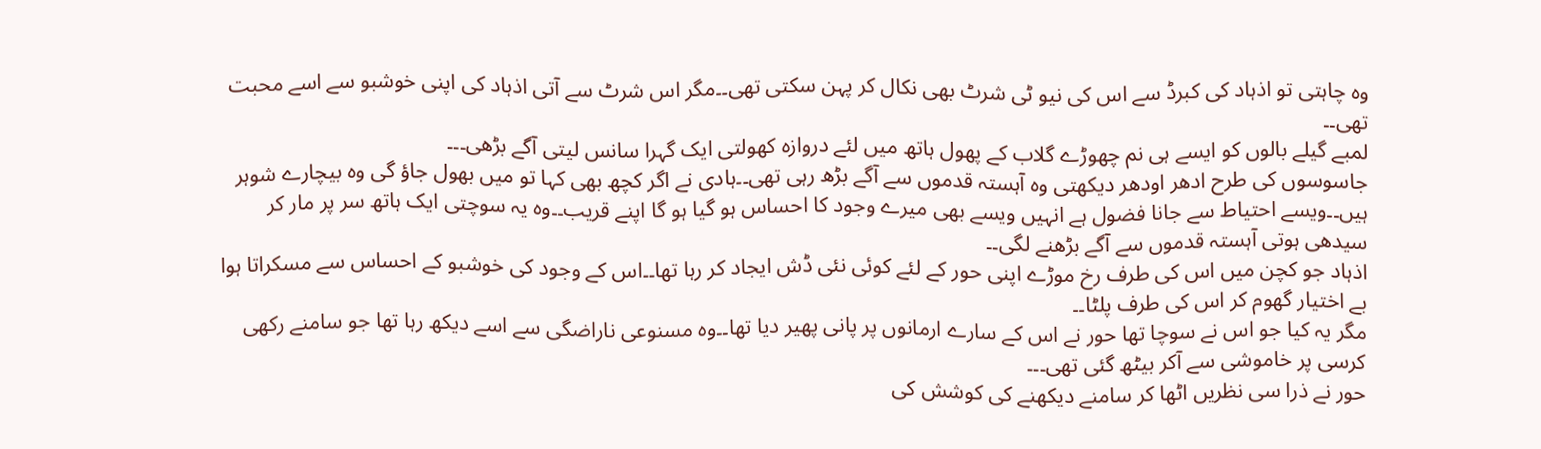وہ چاہتی تو اذہاد کی كبرڈ سے اس کی نیو ٹی شرٹ بھی نکال کر پہن سکتی تھی۔۔مگر اس شرٹ سے آتی اذہاد کی اپنی خوشبو سے اسے محبت تھی۔۔
لمبے گیلے بالوں کو ایسے ہی نم چھوڑے گلاب کے پھول ہاتھ میں لئے دروازہ کھولتی ایک گہرا سانس لیتی آگے بڑھی۔۔۔
جاسوسوں کی طرح ادھر اودھر دیکھتی وہ آہستہ قدموں سے آگے بڑھ رہی تھی۔۔ہادی نے اگر کچھ بھی کہا تو میں بھول جاؤ گی وہ بیچارے شوہر ہیں۔۔ویسے احتیاط سے جانا فضول ہے انہیں ویسے بھی میرے وجود کا احساس ہو گیا ہو گا اپنے قریب۔۔وہ یہ سوچتی ایک ہاتھ سر پر مار کر سیدھی ہوتی آہستہ قدموں سے آگے بڑھنے لگی۔۔
اذہاد جو کچن میں اس کی طرف رخ موڑے اپنی حور کے لئے کوئی نئی ڈش ايجاد کر رہا تھا۔۔اس کے وجود کی خوشبو کے احساس سے مسکراتا ہوا بے اختیار گھوم کر اس کی طرف پلٹا۔۔
مگر یہ کیا جو اس نے سوچا تھا حور نے اس کے سارے ارمانوں پر پانی پھیر دیا تھا۔۔وہ مسنوعی ناراضگی سے اسے دیکھ رہا تھا جو سامنے رکھی کرسی پر خاموشی سے آکر بیٹھ گئی تھی۔۔۔
حور نے ذرا سی نظریں اٹھا کر سامنے دیکھنے کی کوشش کی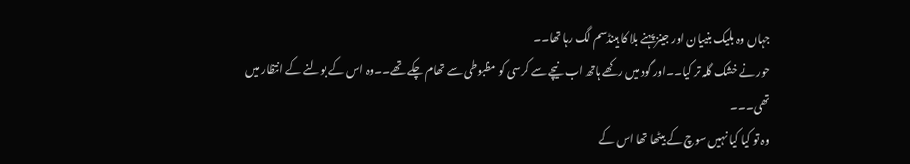جہاں وہ بلیک بنیيان اور جینز پہنے بلا کا ہینڈسم لگ رہا تھا۔۔
حور نے خشک گلہ تر کیا۔۔اور گود میں رکھے ہاتھ اب نیچے سے کرسی کو مظبوطی سے تھام چکے تھے۔۔وہ اس کے بولنے کے انتظار میں تھی۔۔۔
وہ تو کیا کیا نہیں سوچ کے بیٹھا تھا اس کے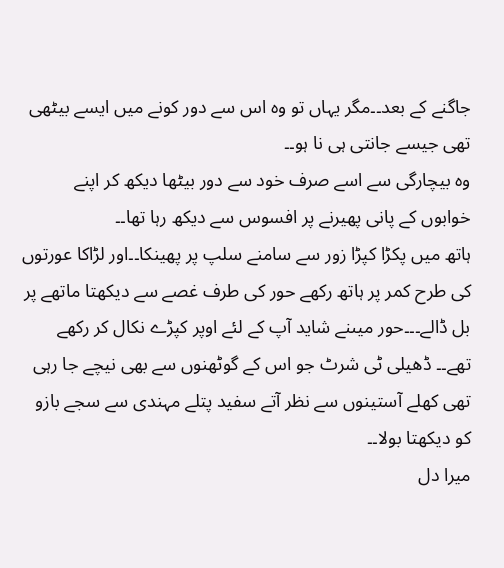جاگنے کے بعد۔۔مگر یہاں تو وہ اس سے دور کونے میں ایسے بیٹھی تھی جیسے جانتی ہی نا ہو۔۔
وہ بیچارگی سے اسے صرف خود سے دور بیٹھا دیکھ کر اپنے خوابوں کے پانی پھیرنے پر افسوس سے دیکھ رہا تھا۔۔
ہاتھ میں پکڑا کپڑا زور سے سامنے سلپ پر پھینکا۔۔اور لڑاکا عورتوں کی طرح کمر پر ہاتھ رکھے حور کی طرف غصے سے دیکھتا ماتھے پر بل ڈالے۔۔۔حور میںنے شاید آپ کے لئے اوپر کپڑے نکال کر رکھے تھے۔۔ ڈھیلی ٹی شرٹ جو اس کے گوٹھنوں سے بھی نیچے جا رہی تھی کھلے آستینوں سے نظر آتے سفید پتلے مہندی سے سجے بازو کو دیکھتا بولا۔۔
میرا دل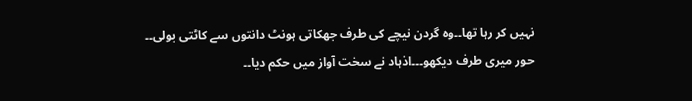نہیں کر رہا تھا۔۔وہ گردن نیچے کی طرف جھکاتی ہونٹ دانتوں سے کاٹتی بولی۔۔
حور میری طرف دیکھو۔۔۔اذہاد نے سخت آواز میں حکم دیا۔۔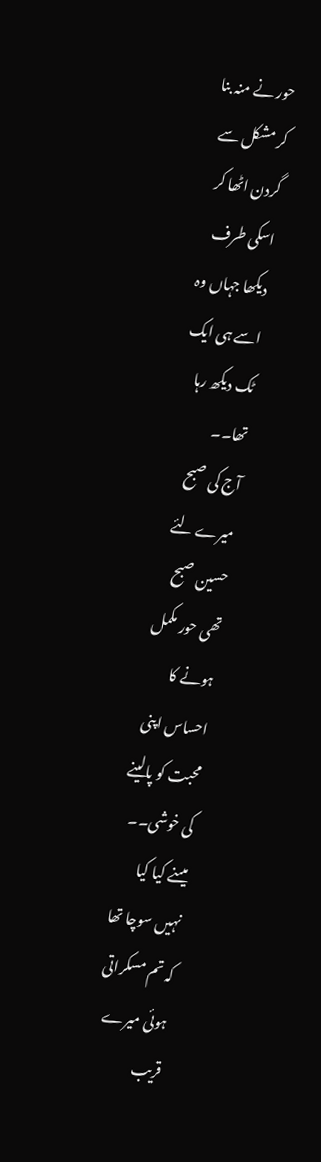حور نے منہ بنا کر مشکل سے گردن اٹھا کر اسکی طرف دیکھا جہاں وہ اسے ہی ایک ٹک دیکھ رہا تھا۔۔
آج کی صبح میرے لئے حسین صبح تھی حور مکمل ہونے کا احساس اپنی محبت کو پالینے کی خوشی۔۔ میںنے کیا کیا نہیں سوچا تھا کہ تم مسکراتی ہوئی میرے قریب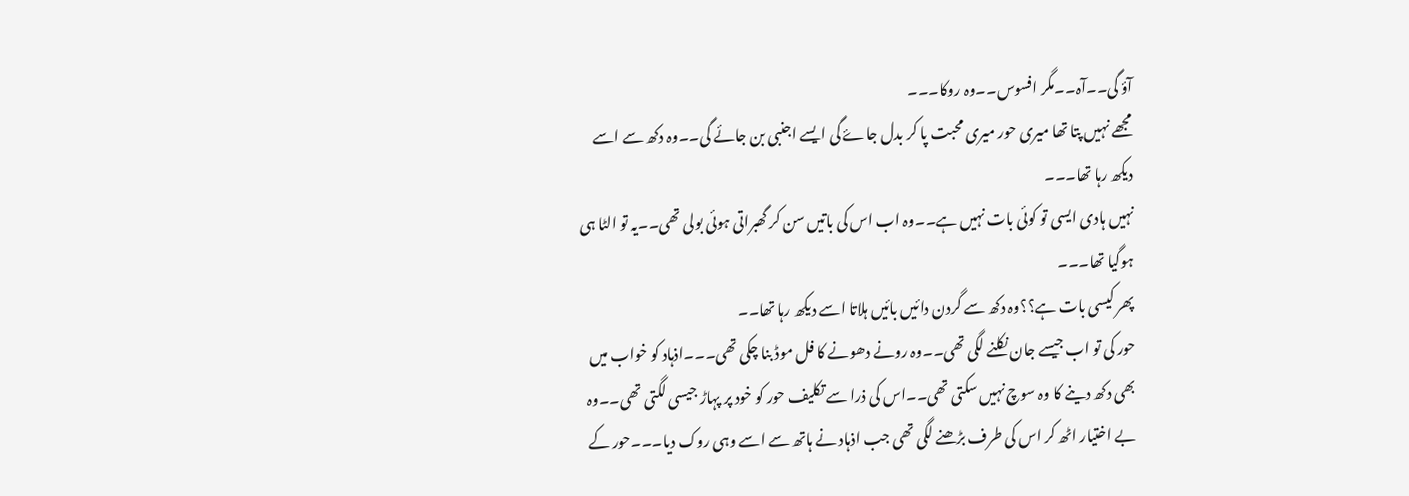آؤ گی۔۔آہ۔۔مگر افسوس۔۔وہ روکا۔۔۔
مجھے نہیں پتا تھا میری حور میری محبت پا کر بدل جاۓ گی ایسے اجنبی بن جائے گی۔۔وہ دکھ سے اسے دیکھ رہا تھا۔۔۔
نہیں ہادی ایسی تو کوئی بات نہیں ہے۔۔وہ اب اس کی باتیں سن کر گھبراتی ہوئی بولی تھی۔۔یہ تو الٹا ہی ہوگیا تھا۔۔۔
پھر کیسی بات ہے؟؟وہ دکھ سے گردن دائیں بائیں ہلاتا اسے دیکھ رہا تھا۔۔
حور کی تو اب جیسے جان نکلنے لگی تھی۔۔وہ رونے دھونے کا فل موڈ بنا چکی تھی۔۔۔اذہاد کو خواب میں بھی دکھ دینے کا وہ سوچ نہیں سکتی تھی۔۔اس کی ذرا سے تکلیف حور کو خود پر پہاڑ جیسی لگتی تھی۔۔وہ بے اختیار اٹھ کر اس کی طرف بڑھنے لگی تھی جب اذہاد نے ہاتھ سے اسے وہی روک دیا۔۔۔حور کے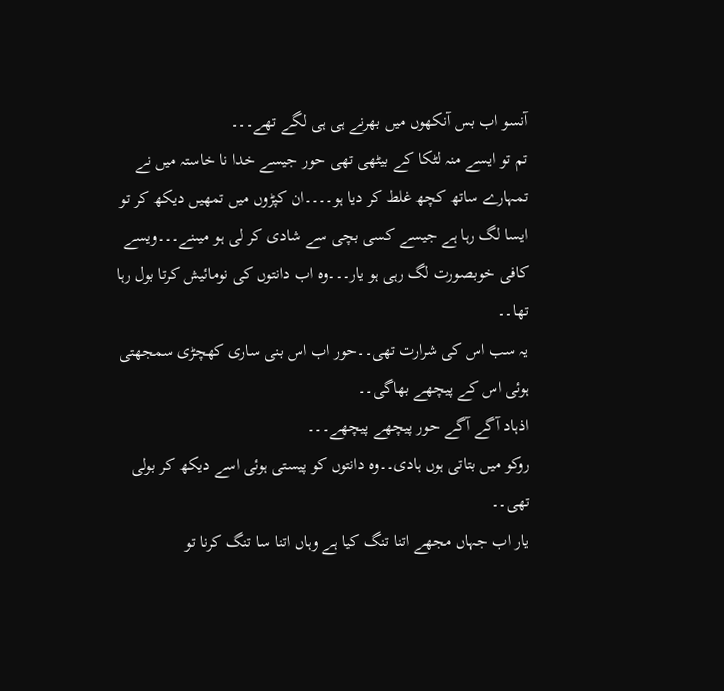آنسو اب بس آنکھوں میں بھرنے ہی ہی لگے تھے۔۔۔
تم تو ایسے منہ لٹکا کے بیٹھی تھی حور جیسے خدا نا خاستہ میں نے تمہارے ساتھ کچھ غلط کر دیا ہو۔۔۔۔ان کپڑوں میں تمھیں دیکھ کر تو ایسا لگ رہا ہے جیسے کسی بچی سے شادی کر لی ہو میںنے۔۔۔ویسے کافی خوبصورت لگ رہی ہو یار۔۔۔وہ اب دانتوں کی نومائیش کرتا بول رہا تھا۔۔
یہ سب اس کی شرارت تھی۔۔حور اب اس بنی ساری کھچڑی سمجھتی ہوئی اس کے پیچھے بھاگی۔۔
اذہاد آگے آگے حور پیچھے پیچھے۔۔۔
روکو میں بتاتی ہوں ہادی۔۔وہ دانتوں کو پیستی ہوئی اسے دیکھ کر بولی تھی۔۔
یار اب جہاں مجھے اتنا تنگ کیا ہے وہاں اتنا سا تنگ کرنا تو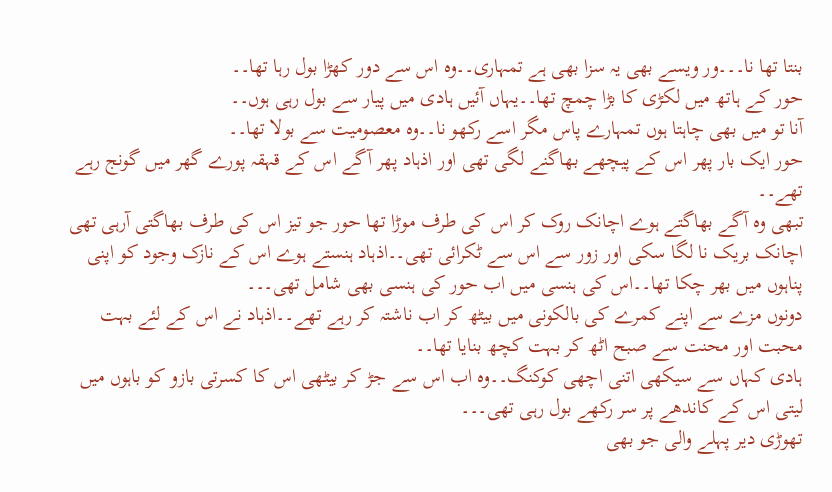بنتا تھا نا۔۔۔ور ویسے بھی یہ سزا بھی ہے تمہاری۔۔وہ اس سے دور کھڑا بول رہا تھا۔۔
حور کے ہاتھ میں لکڑی کا بڑا چمچ تھا۔۔یہاں آئیں ہادی میں پیار سے بول رہی ہوں۔۔
آنا تو میں بھی چاہتا ہوں تمہارے پاس مگر اسے رکھو نا۔۔وہ معصومیت سے بولا تھا۔۔
حور ایک بار پھر اس کے پیچھے بھاگنے لگی تھی اور اذہاد پھر آگے اس کے قہقہ پورے گھر میں گونج رہے تھے۔۔
تبھی وہ آگے بھاگتے ہوے اچانک روک کر اس کی طرف موڑا تھا حور جو تیز اس کی طرف بھاگتی آرہی تھی اچانک بریک نا لگا سکی اور زور سے اس سے ٹکرائی تھی۔۔اذہاد ہنستے ہوے اس کے نازک وجود کو اپنی پناہوں میں بھر چکا تھا۔۔اس کی ہنسی میں اب حور کی ہنسی بھی شامل تھی۔۔۔
دونوں مزے سے اپنے کمرے کی بالكونی میں بیٹھ کر اب ناشتہ کر رہے تھے۔۔اذہاد نے اس کے لئے بہت محبت اور محنت سے صبح اٹھ کر بہت کچھ بنایا تھا۔۔
ہادی کہاں سے سیکھی اتنی اچھی کوکنگ۔۔وہ اب اس سے جڑ کر بیٹھی اس کا كسرتی بازو کو باہوں میں لیتی اس کے کاندھے پر سر رکھے بول رہی تھی۔۔۔
تھوڑی دیر پہلے والی جو بھی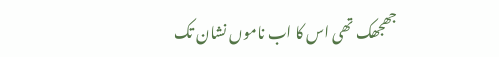جھجھک تھی اس کا اب ناموں نشان تک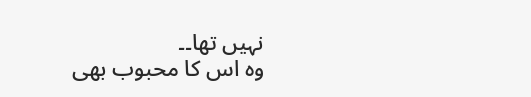نہیں تھا۔۔
وہ اس کا محبوب بھی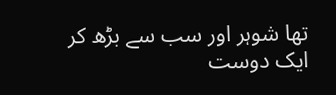تھا شوہر اور سب سے بڑھ کر ایک دوست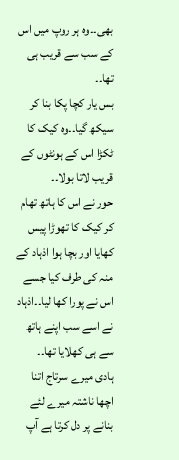بھی۔۔وہ ہر روپ میں اس کے سب سے قریب ہی تھا۔۔
بس یار کچا پکا بنا کر سیکھ گیا۔۔وہ کیک کا ٹکڑا اس کے ہونٹوں کے قریب لاتا بولا۔۔
حور نے اس کا ہاتھ تھام کر کیک کا تھوڑا پیس کھایا اور بچا ہوا اذہاد کے منہ کی طرف کیا جسے اس نے پورا کھا لیا۔۔اذہاد نے اسے سب اپنے ہاتھ سے ہی کھلایا تھا۔۔
ہادی میرے سرتاج اتنا اچھا ناشتہ میرے لئے بنانے پر دل کرتا ہے آپ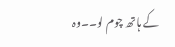کے ہاتھ چوم لو۔۔وہ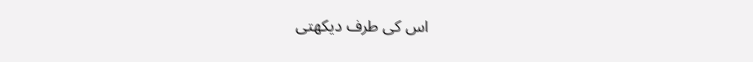اس کی طرف دیکھتی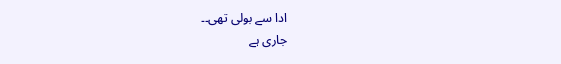ادا سے بولی تھی۔۔
جاری ہے